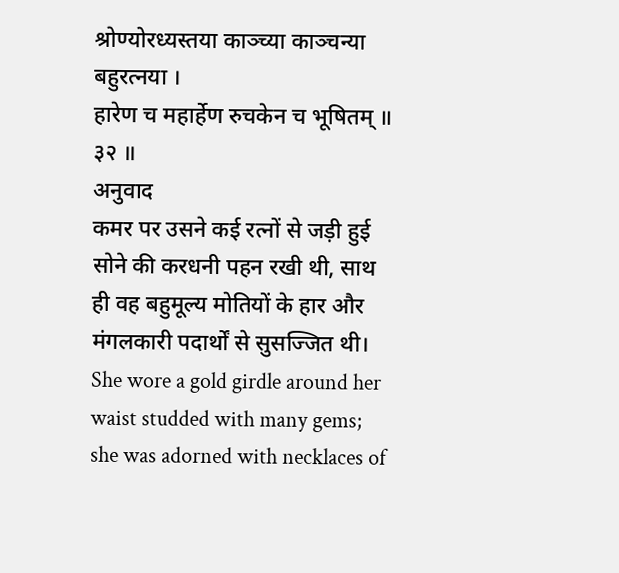श्रोण्योरध्यस्तया काञ्च्या काञ्चन्या बहुरत्नया ।
हारेण च महार्हेण रुचकेन च भूषितम् ॥ ३२ ॥
अनुवाद
कमर पर उसने कई रत्नों से जड़ी हुई सोने की करधनी पहन रखी थी, साथ ही वह बहुमूल्य मोतियों के हार और मंगलकारी पदार्थों से सुसज्जित थी।
She wore a gold girdle around her waist studded with many gems; she was adorned with necklaces of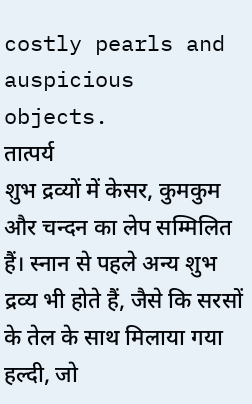costly pearls and auspicious objects.
तात्पर्य
शुभ द्रव्यों में केसर, कुमकुम और चन्दन का लेप सम्मिलित हैं। स्नान से पहले अन्य शुभ द्रव्य भी होते हैं, जैसे कि सरसों के तेल के साथ मिलाया गया हल्दी, जो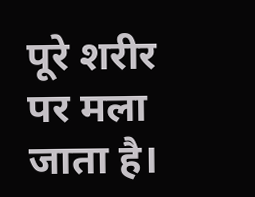पूरे शरीर पर मला जाता है।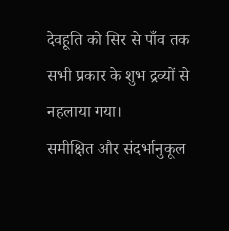देवहूति को सिर से पाँव तक सभी प्रकार के शुभ द्रव्यों से नहलाया गया।
समीक्षित और संदर्भानुकूल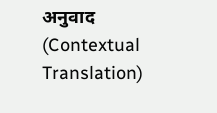अनुवाद (Contextual Translation)